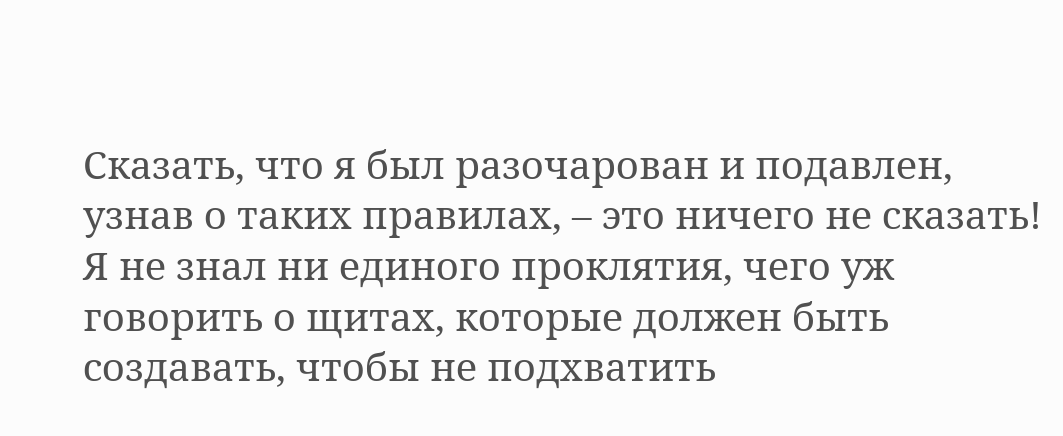Сказать, что я был разочарован и подавлен, узнав о таких правилах, – это ничего не сказать! Я не знал ни единого проклятия, чего уж говорить о щитах, которые должен быть создавать, чтобы не подхватить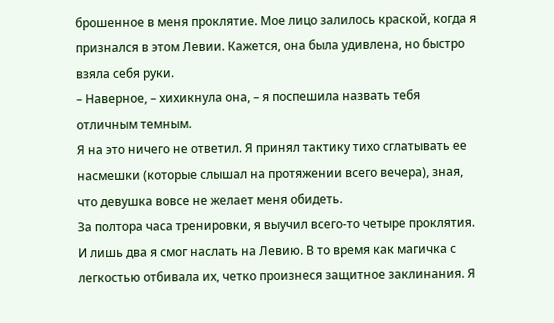брошенное в меня проклятие. Мое лицо залилось краской, когда я признался в этом Левии. Кажется, она была удивлена, но быстро взяла себя руки.
– Наверное, – хихикнула она, – я поспешила назвать тебя отличным темным.
Я на это ничего не ответил. Я принял тактику тихо сглатывать ее насмешки (которые слышал на протяжении всего вечера), зная, что девушка вовсе не желает меня обидеть.
За полтора часа тренировки, я выучил всего-то четыре проклятия. И лишь два я смог наслать на Левию. В то время как магичка с легкостью отбивала их, четко произнеся защитное заклинания. Я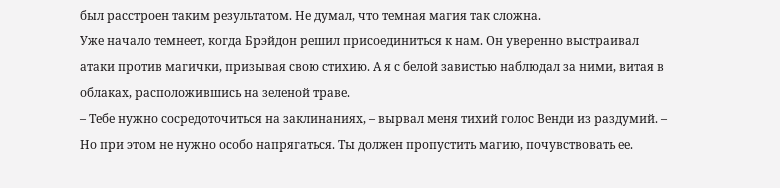был расстроен таким результатом. Не думал, что темная магия так сложна.
Уже начало темнеет, когда Брэйдон решил присоединиться к нам. Он уверенно выстраивал атаки против магички, призывая свою стихию. А я с белой завистью наблюдал за ними, витая в облаках, расположившись на зеленой траве.
– Тебе нужно сосредоточиться на заклинаниях, – вырвал меня тихий голос Венди из раздумий. – Но при этом не нужно особо напрягаться. Ты должен пропустить магию, почувствовать ее.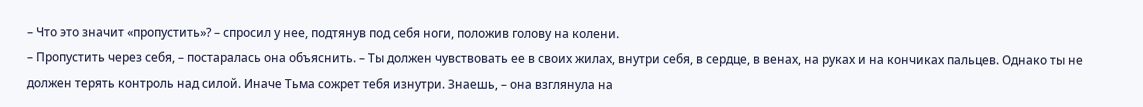– Что это значит «пропустить»? – спросил у нее, подтянув под себя ноги, положив голову на колени.
– Пропустить через себя, – постаралась она объяснить. – Ты должен чувствовать ее в своих жилах, внутри себя, в сердце, в венах, на руках и на кончиках пальцев. Однако ты не должен терять контроль над силой. Иначе Тьма сожрет тебя изнутри. Знаешь, – она взглянула на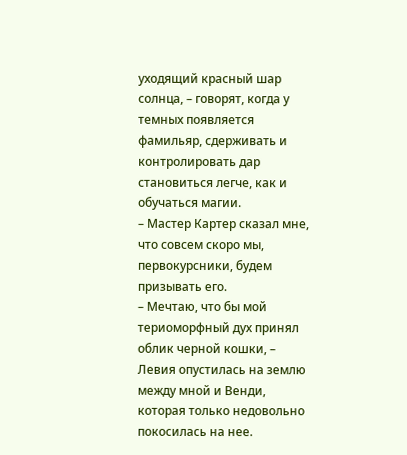уходящий красный шар солнца, – говорят, когда у темных появляется фамильяр, сдерживать и контролировать дар становиться легче, как и обучаться магии.
– Мастер Картер сказал мне, что совсем скоро мы, первокурсники, будем призывать его.
– Мечтаю, что бы мой териоморфный дух принял облик черной кошки, – Левия опустилась на землю между мной и Венди, которая только недовольно покосилась на нее.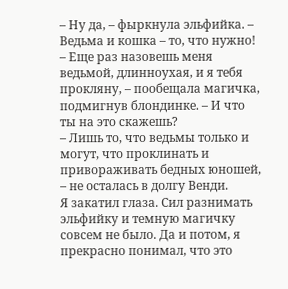– Ну да, – фыркнула эльфийка. – Ведьма и кошка – то, что нужно!
– Еще раз назовешь меня ведьмой, длинноухая, и я тебя прокляну, – пообещала магичка, подмигнув блондинке. – И что ты на это скажешь?
– Лишь то, что ведьмы только и могут, что проклинать и привораживать бедных юношей, – не осталась в долгу Венди.
Я закатил глаза. Сил разнимать эльфийку и темную магичку совсем не было. Да и потом, я прекрасно понимал, что это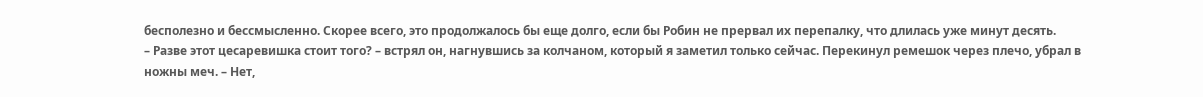бесполезно и бессмысленно. Скорее всего, это продолжалось бы еще долго, если бы Робин не прервал их перепалку, что длилась уже минут десять.
– Разве этот цесаревишка стоит того? – встрял он, нагнувшись за колчаном, который я заметил только сейчас. Перекинул ремешок через плечо, убрал в ножны меч. – Нет,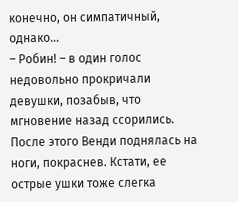конечно, он симпатичный, однако…
– Робин! – в один голос недовольно прокричали девушки, позабыв, что мгновение назад ссорились.
После этого Венди поднялась на ноги, покраснев. Кстати, ее острые ушки тоже слегка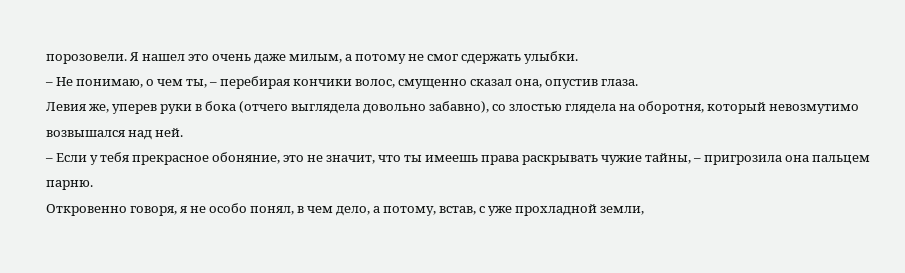порозовели. Я нашел это очень даже милым, а потому не смог сдержать улыбки.
– Не понимаю, о чем ты, – перебирая кончики волос, смущенно сказал она, опустив глаза.
Левия же, уперев руки в бока (отчего выглядела довольно забавно), со злостью глядела на оборотня, который невозмутимо возвышался над ней.
– Если у тебя прекрасное обоняние, это не значит, что ты имеешь права раскрывать чужие тайны, – пригрозила она пальцем парню.
Откровенно говоря, я не особо понял, в чем дело, а потому, встав, с уже прохладной земли,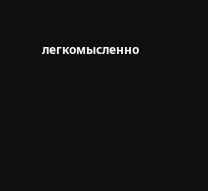легкомысленно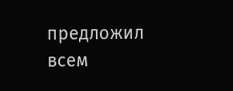предложил всем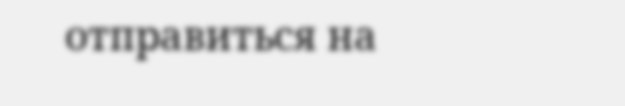отправиться на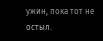ужин, пока тот не остыл.